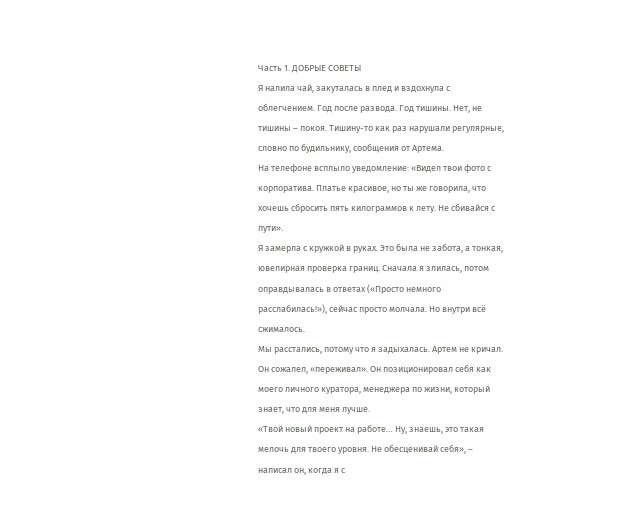Часть 1. ДОБРЫЕ СОВЕТЫ
Я налила чай, закуталась в плед и вздохнула с облегчением. Год после развода. Год тишины. Нет, не тишины – покоя. Тишину-то как раз нарушали регулярные, словно по будильнику, сообщения от Артема.
На телефоне всплыло уведомление: «Видел твои фото с корпоратива. Платье красивое, но ты же говорила, что хочешь сбросить пять килограммов к лету. Не сбивайся с пути».
Я замерла с кружкой в руках. Это была не забота, а тонкая, ювелирная проверка границ. Сначала я злилась, потом оправдывалась в ответах («Просто немного расслабилась!»), сейчас просто молчала. Но внутри всё сжималось.
Мы расстались, потому что я задыхалась. Артем не кричал. Он сожалел, «переживал». Он позиционировал себя как моего личного куратора, менеджера по жизни, который знает, что для меня лучше.
«Твой новый проект на работе… Ну, знаешь, это такая мелочь для твоего уровня. Не обесценивай себя», – написал он, когда я с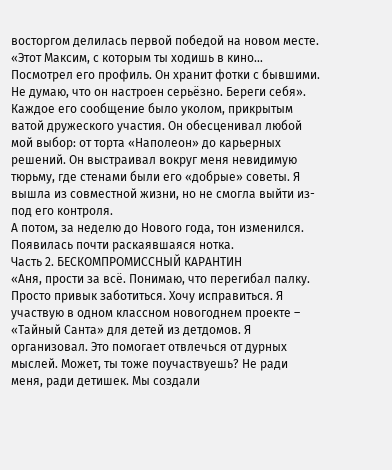восторгом делилась первой победой на новом месте.
«Этот Максим, с которым ты ходишь в кино… Посмотрел его профиль. Он хранит фотки с бывшими. Не думаю, что он настроен серьёзно. Береги себя».
Каждое его сообщение было уколом, прикрытым ватой дружеского участия. Он обесценивал любой мой выбор: от торта «Наполеон» до карьерных решений. Он выстраивал вокруг меня невидимую тюрьму, где стенами были его «добрые» советы. Я вышла из совместной жизни, но не смогла выйти из-под его контроля.
А потом, за неделю до Нового года, тон изменился. Появилась почти раскаявшаяся нотка.
Часть 2. БЕСКОМПРОМИССНЫЙ КАРАНТИН
«Аня, прости за всё. Понимаю, что перегибал палку. Просто привык заботиться. Хочу исправиться. Я участвую в одном классном новогоднем проекте – «Тайный Санта» для детей из детдомов. Я организовал. Это помогает отвлечься от дурных мыслей. Может, ты тоже поучаствуешь? Не ради меня, ради детишек. Мы создали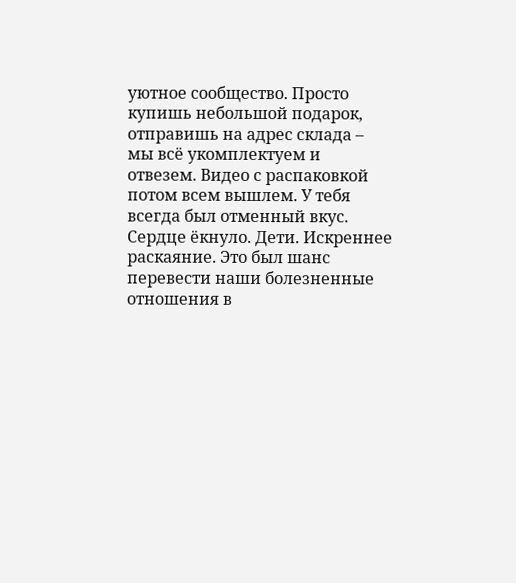уютное сообщество. Просто купишь небольшой подарок, отправишь на адрес склада – мы всё укомплектуем и отвезем. Видео с распаковкой потом всем вышлем. У тебя всегда был отменный вкус.
Сердце ёкнуло. Дети. Искреннее раскаяние. Это был шанс перевести наши болезненные отношения в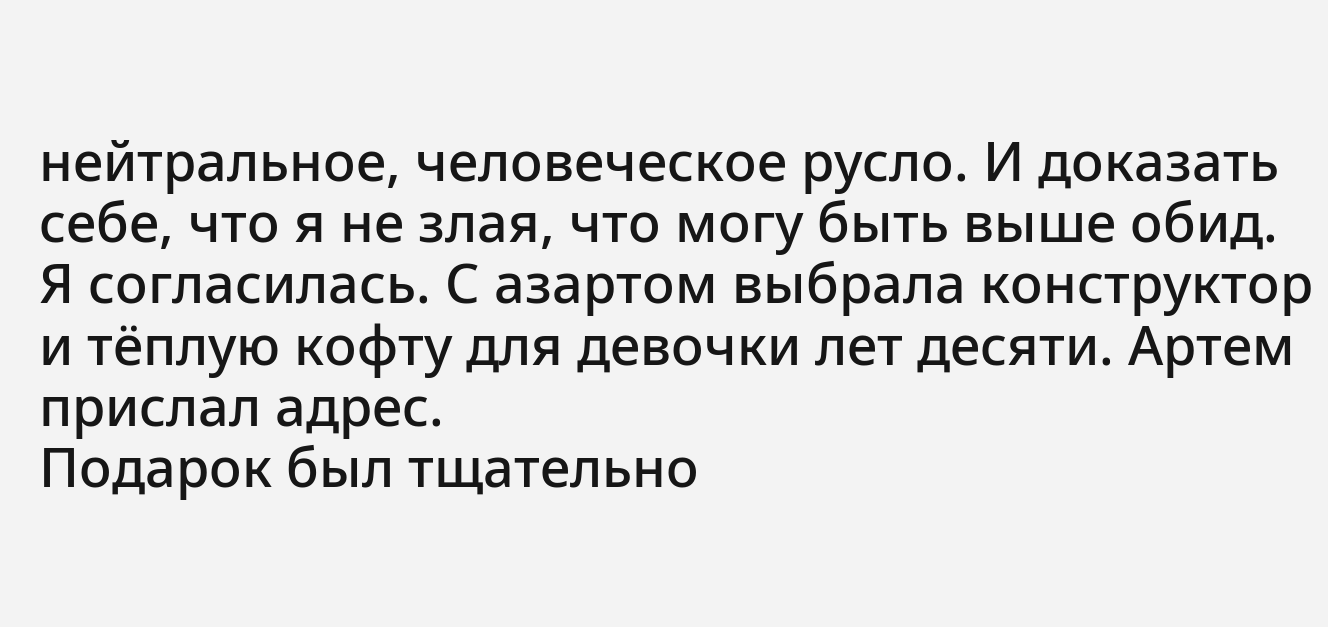нейтральное, человеческое русло. И доказать себе, что я не злая, что могу быть выше обид.
Я согласилась. С азартом выбрала конструктор и тёплую кофту для девочки лет десяти. Артем прислал адрес.
Подарок был тщательно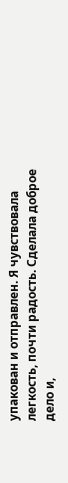упакован и отправлен. Я чувствовала легкость, почти радость. Сделала доброе дело и,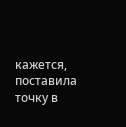кажется, поставила точку в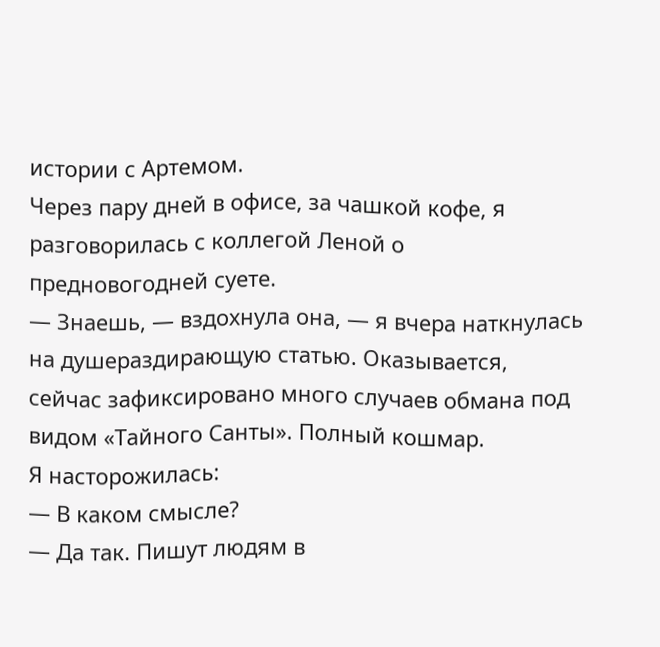истории с Артемом.
Через пару дней в офисе, за чашкой кофе, я разговорилась с коллегой Леной о предновогодней суете.
— Знаешь, — вздохнула она, — я вчера наткнулась на душераздирающую статью. Оказывается, сейчас зафиксировано много случаев обмана под видом «Тайного Санты». Полный кошмар.
Я насторожилась:
— В каком смысле?
— Да так. Пишут людям в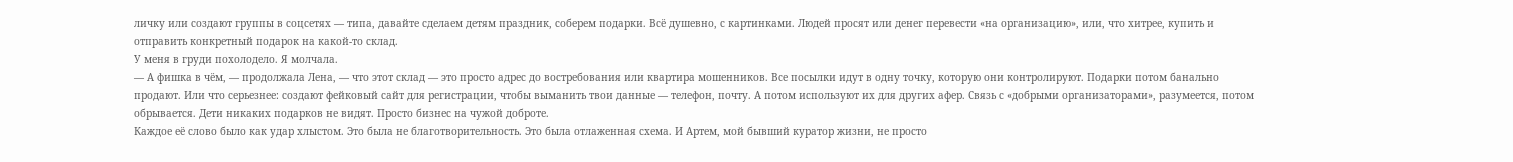личку или создают группы в соцсетях — типа, давайте сделаем детям праздник, соберем подарки. Всё душевно, с картинками. Людей просят или денег перевести «на организацию», или, что хитрее, купить и отправить конкретный подарок на какой-то склад.
У меня в груди похолодело. Я молчала.
— А фишка в чём, — продолжала Лена, — что этот склад — это просто адрес до востребования или квартира мошенников. Все посылки идут в одну точку, которую они контролируют. Подарки потом банально продают. Или что серьезнее: создают фейковый сайт для регистрации, чтобы выманить твои данные — телефон, почту. А потом используют их для других афер. Связь с «добрыми организаторами», разумеется, потом обрывается. Дети никаких подарков не видят. Просто бизнес на чужой доброте.
Каждое её слово было как удар хлыстом. Это была не благотворительность. Это была отлаженная схема. И Артем, мой бывший куратор жизни, не просто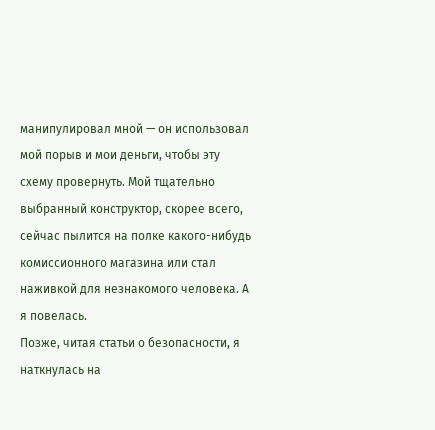манипулировал мной — он использовал мой порыв и мои деньги, чтобы эту схему провернуть. Мой тщательно выбранный конструктор, скорее всего, сейчас пылится на полке какого-нибудь комиссионного магазина или стал наживкой для незнакомого человека. А я повелась.
Позже, читая статьи о безопасности, я наткнулась на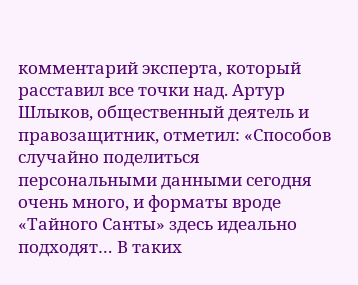комментарий эксперта, который расставил все точки над. Артур Шлыков, общественный деятель и правозащитник, отметил: «Способов случайно поделиться персональными данными сегодня очень много, и форматы вроде «Тайного Санты» здесь идеально подходят… В таких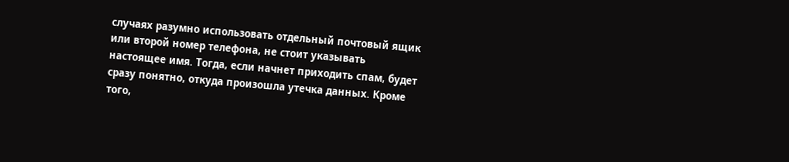случаях разумно использовать отдельный почтовый ящик или второй номер телефона, не стоит указывать настоящее имя. Тогда, если начнет приходить спам, будет сразу понятно, откуда произошла утечка данных. Кроме того,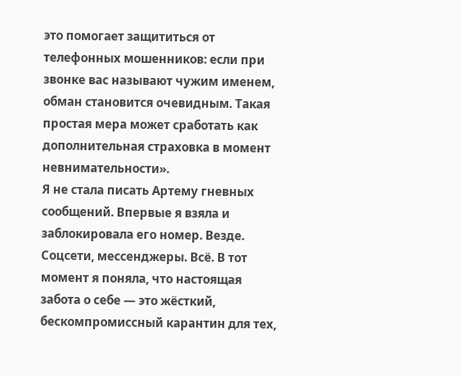это помогает защититься от телефонных мошенников: если при звонке вас называют чужим именем, обман становится очевидным. Такая простая мера может сработать как дополнительная страховка в момент невнимательности».
Я не стала писать Артему гневных сообщений. Впервые я взяла и заблокировала его номер. Везде. Соцсети, мессенджеры. Всё. В тот момент я поняла, что настоящая забота о себе — это жёсткий, бескомпромиссный карантин для тех,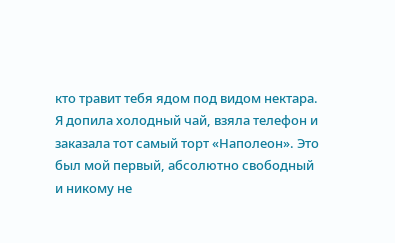кто травит тебя ядом под видом нектара.
Я допила холодный чай, взяла телефон и заказала тот самый торт «Наполеон». Это был мой первый, абсолютно свободный и никому не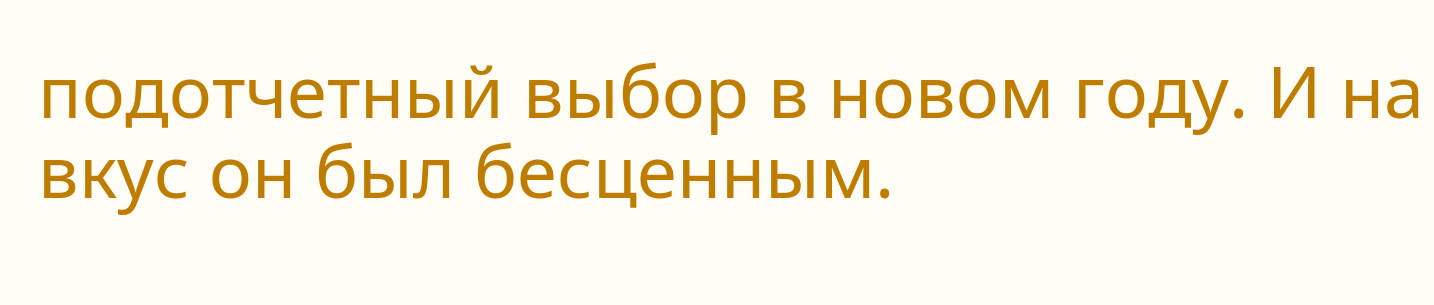подотчетный выбор в новом году. И на вкус он был бесценным.